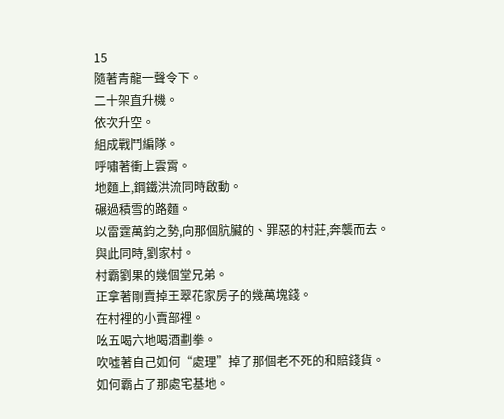15
隨著青龍一聲令下。
二十架直升機。
依次升空。
組成戰鬥編隊。
呼嘯著衝上雲霄。
地麵上,鋼鐵洪流同時啟動。
碾過積雪的路麵。
以雷霆萬鈞之勢,向那個肮臟的、罪惡的村莊,奔襲而去。
與此同時,劉家村。
村霸劉果的幾個堂兄弟。
正拿著剛賣掉王翠花家房子的幾萬塊錢。
在村裡的小賣部裡。
吆五喝六地喝酒劃拳。
吹噓著自己如何“處理”掉了那個老不死的和賠錢貨。
如何霸占了那處宅基地。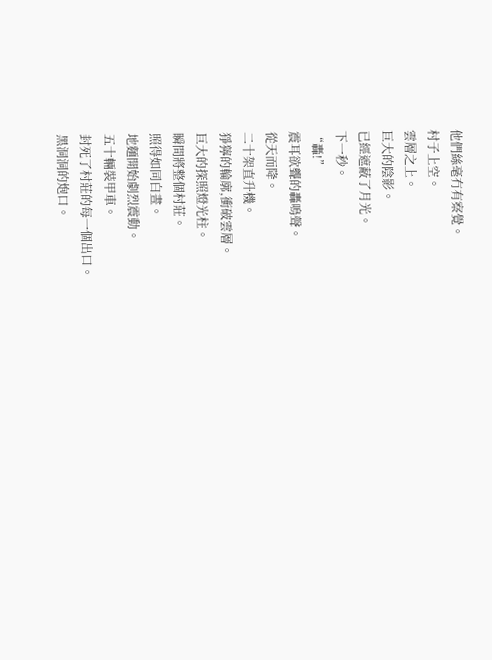他們絲毫冇有察覺。
村子上空。
雲層之上。
巨大的陰影。
已經遮蔽了月光。
下一秒。
“轟!”
震耳欲聾的轟鳴聲。
從天而降。
二十架直升機。
猙獰的輪廓,衝破雲層。
巨大的探照燈光柱。
瞬間將整個村莊。
照得如同白晝。
地麵開始劇烈震動。
五十輛裝甲車。
封死了村莊的每一個出口。
黑洞洞的炮口。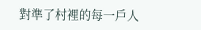對準了村裡的每一戶人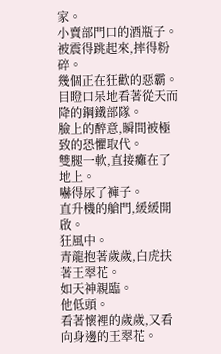家。
小賣部門口的酒瓶子。
被震得跳起來,摔得粉碎。
幾個正在狂歡的惡霸。
目瞪口呆地看著從天而降的鋼鐵部隊。
臉上的醉意,瞬間被極致的恐懼取代。
雙腿一軟,直接癱在了地上。
嚇得尿了褲子。
直升機的艙門,緩緩開啟。
狂風中。
青龍抱著歲歲,白虎扶著王翠花。
如天神親臨。
他低頭。
看著懷裡的歲歲,又看向身邊的王翠花。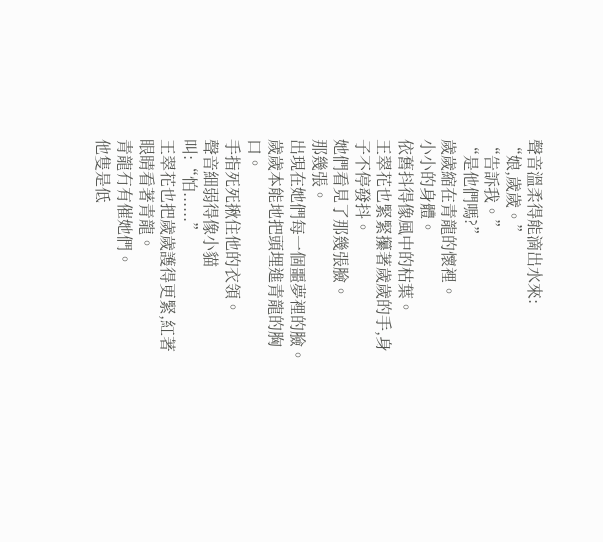聲音溫柔得能滴出水來:
“娘,歲歲。”
“告訴我。”
“是他們嗎?”
歲歲縮在青龍的懷裡。
小小的身體。
依舊抖得像風中的枯葉。
王翠花也緊緊攥著歲歲的手,身子不停發抖。
她們看見了那幾張臉。
那幾張。
出現在她們每一個噩夢裡的臉。
歲歲本能地把頭埋進青龍的胸口。
手指死死揪住他的衣領。
聲音細弱得像小貓叫:“怕......”
王翠花也把歲歲護得更緊,紅著眼睛看著青龍。
青龍冇有催她們。
他隻是低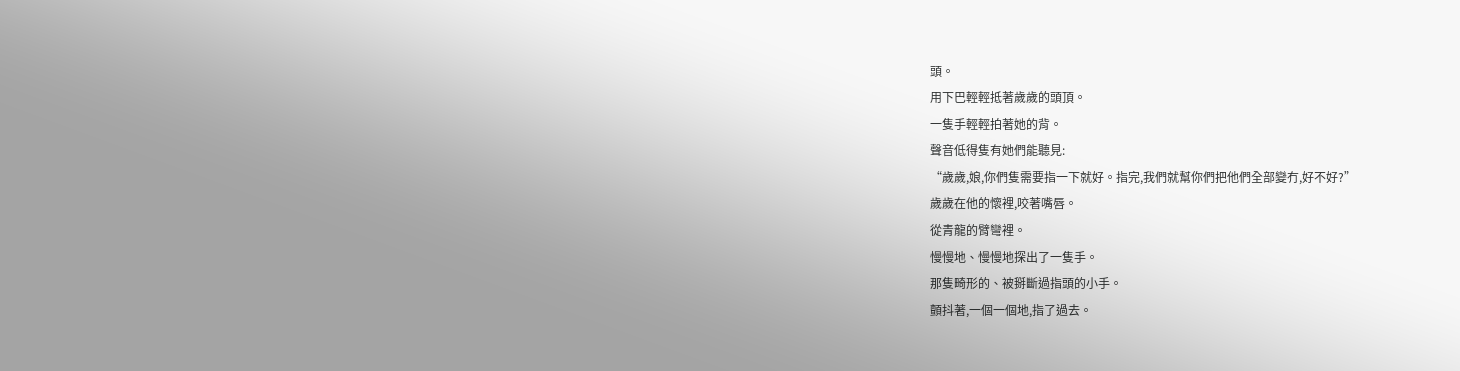頭。
用下巴輕輕抵著歲歲的頭頂。
一隻手輕輕拍著她的背。
聲音低得隻有她們能聽見:
“歲歲,娘,你們隻需要指一下就好。指完,我們就幫你們把他們全部變冇,好不好?”
歲歲在他的懷裡,咬著嘴唇。
從青龍的臂彎裡。
慢慢地、慢慢地探出了一隻手。
那隻畸形的、被掰斷過指頭的小手。
顫抖著,一個一個地,指了過去。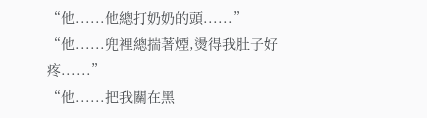“他......他總打奶奶的頭......”
“他......兜裡總揣著煙,燙得我肚子好疼......”
“他......把我關在黑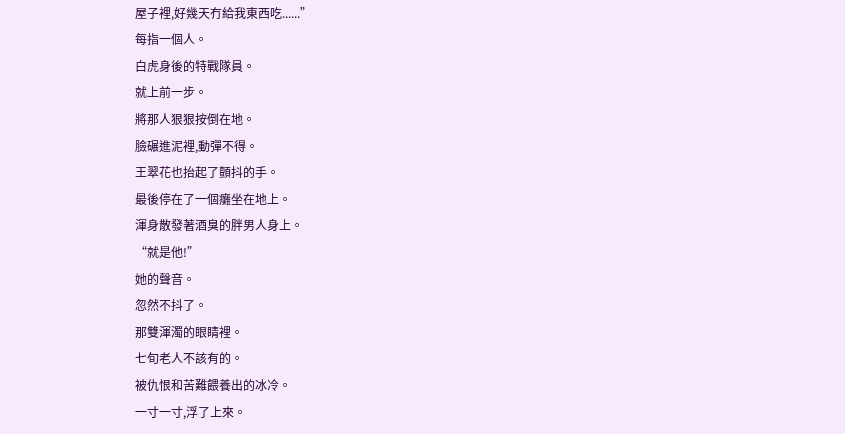屋子裡,好幾天冇給我東西吃......”
每指一個人。
白虎身後的特戰隊員。
就上前一步。
將那人狠狠按倒在地。
臉碾進泥裡,動彈不得。
王翠花也抬起了顫抖的手。
最後停在了一個癱坐在地上。
渾身散發著酒臭的胖男人身上。
“就是他!”
她的聲音。
忽然不抖了。
那雙渾濁的眼睛裡。
七旬老人不該有的。
被仇恨和苦難餵養出的冰冷。
一寸一寸,浮了上來。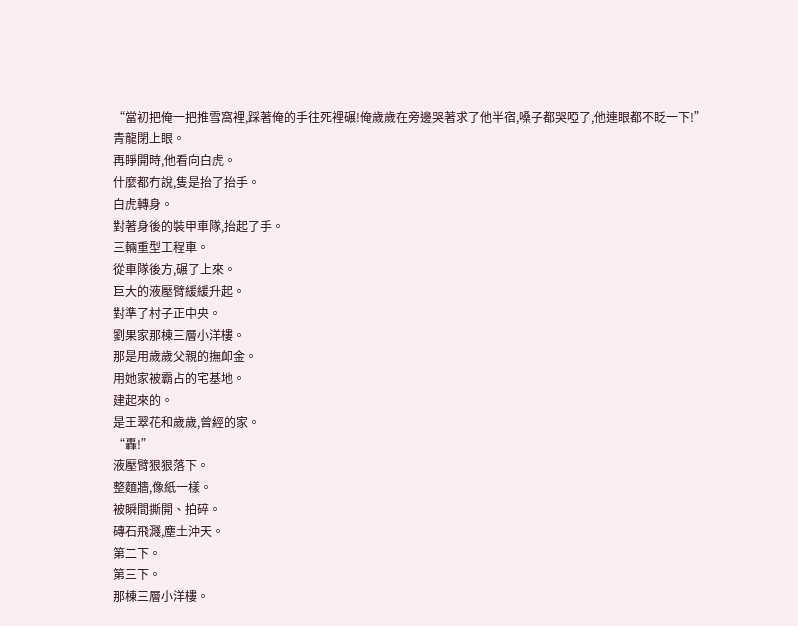“當初把俺一把推雪窩裡,踩著俺的手往死裡碾!俺歲歲在旁邊哭著求了他半宿,嗓子都哭啞了,他連眼都不眨一下!”
青龍閉上眼。
再睜開時,他看向白虎。
什麼都冇說,隻是抬了抬手。
白虎轉身。
對著身後的裝甲車隊,抬起了手。
三輛重型工程車。
從車隊後方,碾了上來。
巨大的液壓臂緩緩升起。
對準了村子正中央。
劉果家那棟三層小洋樓。
那是用歲歲父親的撫卹金。
用她家被霸占的宅基地。
建起來的。
是王翠花和歲歲,曾經的家。
“轟!”
液壓臂狠狠落下。
整麵牆,像紙一樣。
被瞬間撕開、拍碎。
磚石飛濺,塵土沖天。
第二下。
第三下。
那棟三層小洋樓。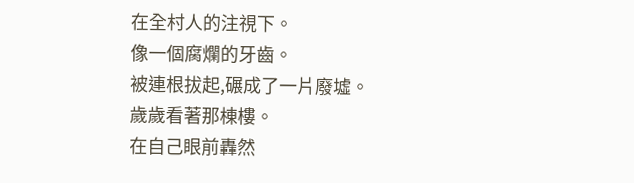在全村人的注視下。
像一個腐爛的牙齒。
被連根拔起,碾成了一片廢墟。
歲歲看著那棟樓。
在自己眼前轟然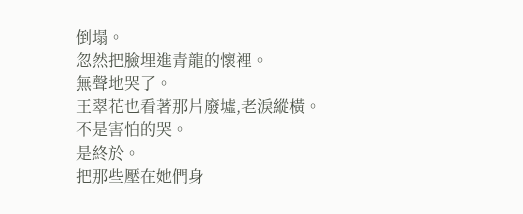倒塌。
忽然把臉埋進青龍的懷裡。
無聲地哭了。
王翠花也看著那片廢墟,老淚縱橫。
不是害怕的哭。
是終於。
把那些壓在她們身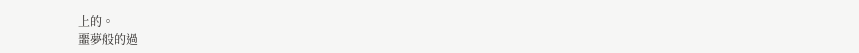上的。
噩夢般的過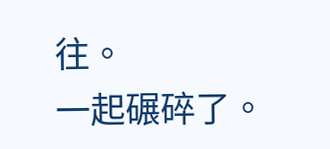往。
一起碾碎了。